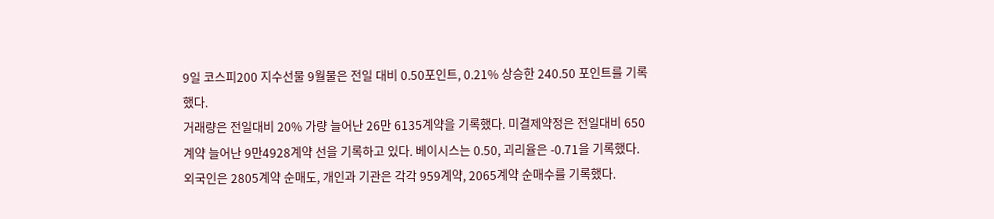9일 코스피200 지수선물 9월물은 전일 대비 0.50포인트, 0.21% 상승한 240.50 포인트를 기록했다.
거래량은 전일대비 20% 가량 늘어난 26만 6135계약을 기록했다. 미결제약정은 전일대비 650계약 늘어난 9만4928계약 선을 기록하고 있다. 베이시스는 0.50, 괴리율은 -0.71을 기록했다.
외국인은 2805계약 순매도, 개인과 기관은 각각 959계약, 2065계약 순매수를 기록했다.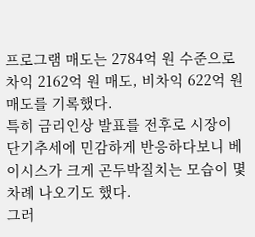프로그램 매도는 2784억 원 수준으로 차익 2162억 원 매도, 비차익 622억 원 매도를 기록했다.
특히 금리인상 발표를 전후로 시장이 단기추세에 민감하게 반응하다보니 베이시스가 크게 곤두박질치는 모습이 몇차례 나오기도 했다.
그러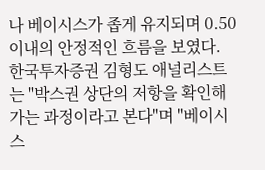나 베이시스가 좁게 유지되며 0.50 이내의 안정적인 흐름을 보였다.
한국투자증권 김형도 애널리스트는 "박스권 상단의 저항을 확인해가는 과정이라고 본다"며 "베이시스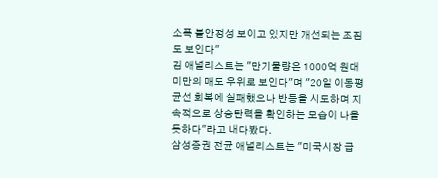소폭 불안정성 보이고 있지만 개선되는 조짐도 보인다"
김 애널리스트는 "만기물량은 1000억 원대 미만의 매도 우위로 보인다"며 "20일 이동평균선 회복에 실패했으나 반등을 시도하며 지속적으로 상승탄력을 확인하는 모습이 나올 듯하다"라고 내다봤다.
삼성증권 전균 애널리스트는 "미국시장 급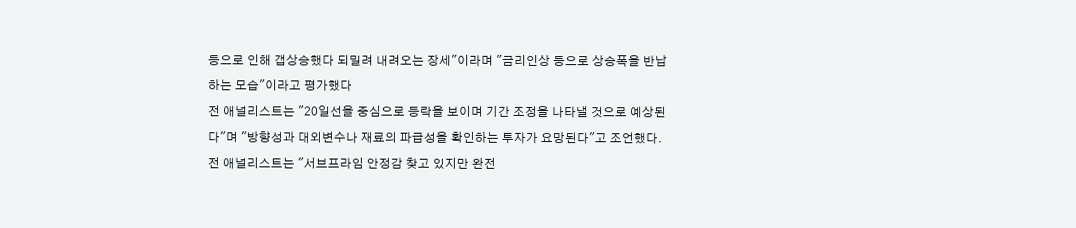등으로 인해 갭상승했다 되밀려 내려오는 장세"이라며 "금리인상 등으로 상승폭을 반납하는 모습"이라고 평가했다
전 애널리스트는 "20일선을 중심으로 등락을 보이며 기간 조정을 나타낼 것으로 예상된다"며 "방향성과 대외변수나 재료의 파급성을 확인하는 투자가 요망된다"고 조언했다.
전 애널리스트는 "서브프라임 안정감 찾고 있지만 완전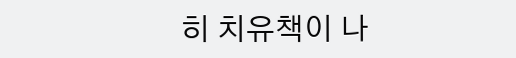히 치유책이 나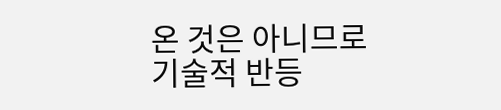온 것은 아니므로 기술적 반등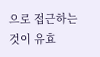으로 접근하는 것이 유효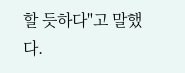할 듯하다"고 말했다.